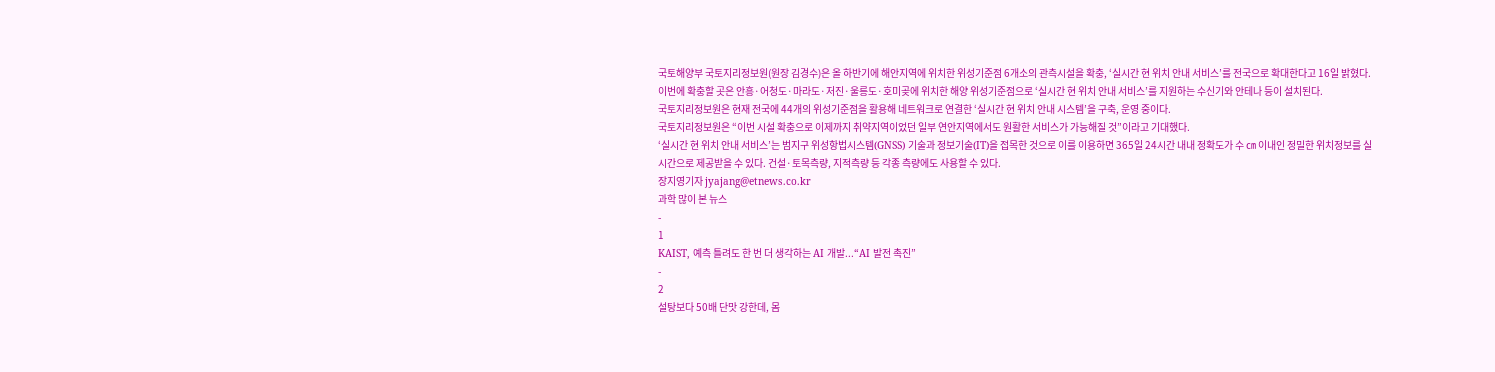국토해양부 국토지리정보원(원장 김경수)은 올 하반기에 해안지역에 위치한 위성기준점 6개소의 관측시설을 확충, ‘실시간 현 위치 안내 서비스’를 전국으로 확대한다고 16일 밝혔다.
이번에 확충할 곳은 안흥·어청도·마라도·저진·울릉도·호미곶에 위치한 해양 위성기준점으로 ‘실시간 현 위치 안내 서비스’를 지원하는 수신기와 안테나 등이 설치된다.
국토지리정보원은 현재 전국에 44개의 위성기준점을 활용해 네트워크로 연결한 ‘실시간 현 위치 안내 시스템’을 구축, 운영 중이다.
국토지리정보원은 “이번 시설 확충으로 이제까지 취약지역이었던 일부 연안지역에서도 원활한 서비스가 가능해질 것”이라고 기대했다.
‘실시간 현 위치 안내 서비스’는 범지구 위성항법시스템(GNSS) 기술과 정보기술(IT)을 접목한 것으로 이를 이용하면 365일 24시간 내내 정확도가 수 ㎝ 이내인 정밀한 위치정보를 실시간으로 제공받을 수 있다. 건설·토목측량, 지적측량 등 각종 측량에도 사용할 수 있다.
장지영기자 jyajang@etnews.co.kr
과학 많이 본 뉴스
-
1
KAIST, 예측 틀려도 한 번 더 생각하는 AI 개발...“AI 발전 촉진”
-
2
설탕보다 50배 단맛 강한데, 몸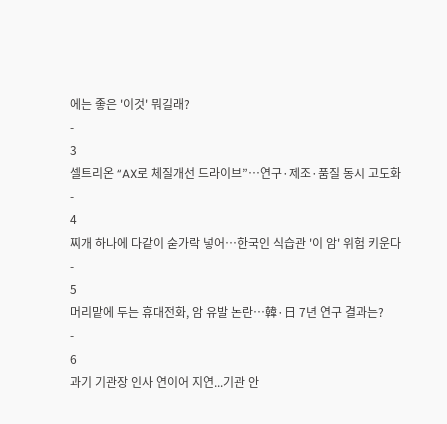에는 좋은 '이것' 뭐길래?
-
3
셀트리온 “AX로 체질개선 드라이브”…연구·제조·품질 동시 고도화
-
4
찌개 하나에 다같이 숟가락 넣어…한국인 식습관 '이 암' 위험 키운다
-
5
머리맡에 두는 휴대전화, 암 유발 논란…韓·日 7년 연구 결과는?
-
6
과기 기관장 인사 연이어 지연...기관 안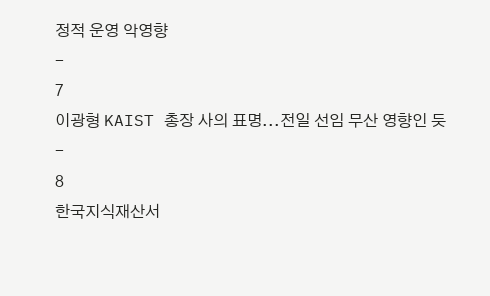정적 운영 악영향
-
7
이광형 KAIST 총장 사의 표명...전일 선임 무산 영향인 듯
-
8
한국지식재산서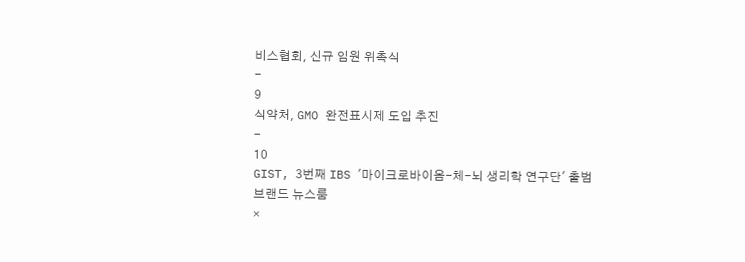비스협회, 신규 임원 위촉식
-
9
식약처, GMO 완전표시제 도입 추진
-
10
GIST, 3번째 IBS '마이크로바이옴-체-뇌 생리학 연구단' 출범
브랜드 뉴스룸
×